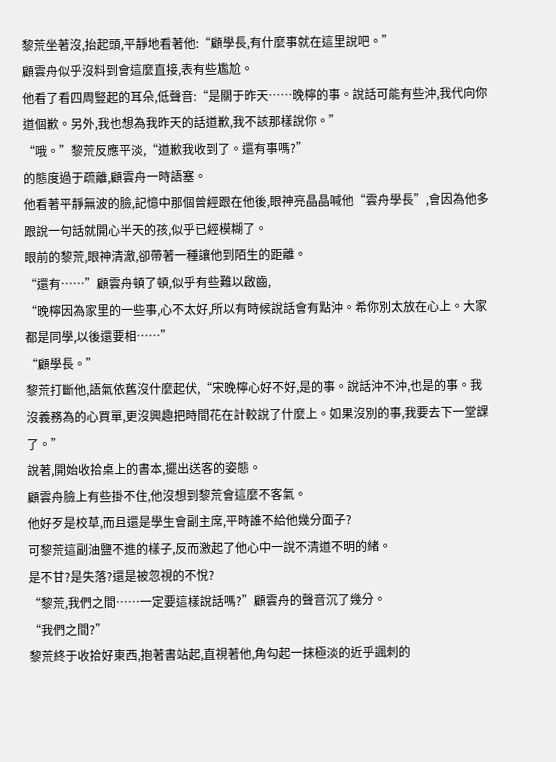黎荒坐著沒,抬起頭,平靜地看著他:“顧學長,有什麼事就在這里說吧。”
顧雲舟似乎沒料到會這麼直接,表有些尷尬。
他看了看四周豎起的耳朵,低聲音:“是關于昨天……晚檸的事。說話可能有些沖,我代向你道個歉。另外,我也想為我昨天的話道歉,我不該那樣說你。”
“哦。”黎荒反應平淡,“道歉我收到了。還有事嗎?”
的態度過于疏離,顧雲舟一時語塞。
他看著平靜無波的臉,記憶中那個曾經跟在他後,眼神亮晶晶喊他“雲舟學長”,會因為他多跟說一句話就開心半天的孩,似乎已經模糊了。
眼前的黎荒,眼神清澈,卻帶著一種讓他到陌生的距離。
“還有……”顧雲舟頓了頓,似乎有些難以啟齒,
“晚檸因為家里的一些事,心不太好,所以有時候說話會有點沖。希你別太放在心上。大家都是同學,以後還要相……”
“顧學長。”
黎荒打斷他,語氣依舊沒什麼起伏,“宋晚檸心好不好,是的事。說話沖不沖,也是的事。我沒義務為的心買單,更沒興趣把時間花在計較說了什麼上。如果沒別的事,我要去下一堂課了。”
說著,開始收拾桌上的書本,擺出送客的姿態。
顧雲舟臉上有些掛不住,他沒想到黎荒會這麼不客氣。
他好歹是校草,而且還是學生會副主席,平時誰不給他幾分面子?
可黎荒這副油鹽不進的樣子,反而激起了他心中一說不清道不明的緒。
是不甘?是失落?還是被忽視的不悅?
“黎荒,我們之間……一定要這樣說話嗎?”顧雲舟的聲音沉了幾分。
“我們之間?”
黎荒終于收拾好東西,抱著書站起,直視著他,角勾起一抹極淡的近乎諷刺的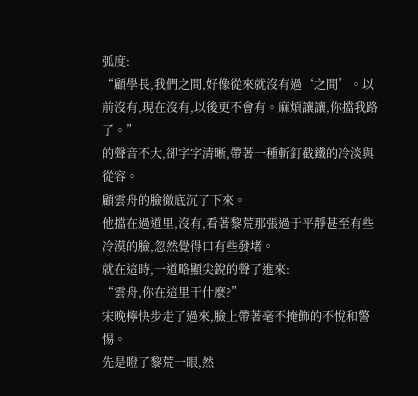弧度:
“顧學長,我們之間,好像從來就沒有過‘之間’。以前沒有,現在沒有,以後更不會有。麻煩讓讓,你擋我路了。”
的聲音不大,卻字字清晰,帶著一種斬釘截鐵的冷淡與從容。
顧雲舟的臉徹底沉了下來。
他擋在過道里,沒有,看著黎荒那張過于平靜甚至有些冷漠的臉,忽然覺得口有些發堵。
就在這時,一道略顯尖銳的聲了進來:
“雲舟,你在這里干什麼?”
宋晚檸快步走了過來,臉上帶著毫不掩飾的不悅和警惕。
先是瞪了黎荒一眼,然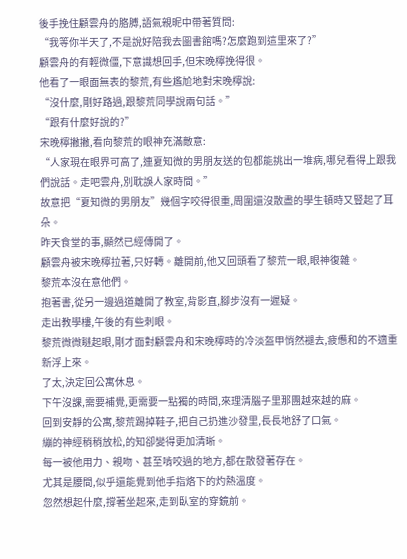後手挽住顧雲舟的胳膊,語氣親昵中帶著質問:
“我等你半天了,不是說好陪我去圖書館嗎?怎麼跑到這里來了?”
顧雲舟的有輕微僵,下意識想回手,但宋晚檸挽得很。
他看了一眼面無表的黎荒,有些尷尬地對宋晚檸說:
“沒什麼,剛好路過,跟黎荒同學說兩句話。”
“跟有什麼好說的?”
宋晚檸撇撇,看向黎荒的眼神充滿敵意:
“人家現在眼界可高了,連夏知微的男朋友送的包都能挑出一堆病,哪兒看得上跟我們說話。走吧雲舟,別耽誤人家時間。”
故意把“夏知微的男朋友”幾個字咬得很重,周圍還沒散盡的學生頓時又豎起了耳朵。
昨天食堂的事,顯然已經傳開了。
顧雲舟被宋晚檸拉著,只好轉。離開前,他又回頭看了黎荒一眼,眼神復雜。
黎荒本沒在意他們。
抱著書,從另一邊過道離開了教室,背影直,腳步沒有一遲疑。
走出教學樓,午後的有些刺眼。
黎荒微微瞇起眼,剛才面對顧雲舟和宋晚檸時的冷淡盔甲悄然褪去,疲憊和的不適重新浮上來。
了太,決定回公寓休息。
下午沒課,需要補覺,更需要一點獨的時間,來理清腦子里那團越來越的麻。
回到安靜的公寓,黎荒踢掉鞋子,把自己扔進沙發里,長長地舒了口氣。
繃的神經稍稍放松,的知卻變得更加清晰。
每一被他用力、親吻、甚至啃咬過的地方,都在散發著存在。
尤其是腰間,似乎還能覺到他手指烙下的灼熱溫度。
忽然想起什麼,撐著坐起來,走到臥室的穿鏡前。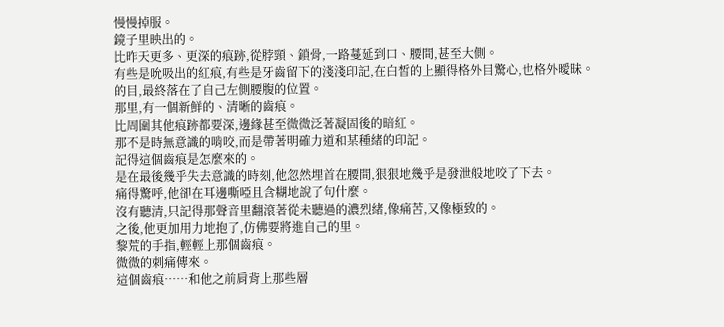慢慢掉服。
鏡子里映出的。
比昨天更多、更深的痕跡,從脖頸、鎖骨,一路蔓延到口、腰間,甚至大側。
有些是吮吸出的紅痕,有些是牙齒留下的淺淺印記,在白皙的上顯得格外目驚心,也格外曖昧。
的目,最終落在了自己左側腰腹的位置。
那里,有一個新鮮的、清晰的齒痕。
比周圍其他痕跡都要深,邊緣甚至微微泛著凝固後的暗紅。
那不是時無意識的啃咬,而是帶著明確力道和某種緒的印記。
記得這個齒痕是怎麼來的。
是在最後幾乎失去意識的時刻,他忽然埋首在腰間,狠狠地幾乎是發泄般地咬了下去。
痛得驚呼,他卻在耳邊嘶啞且含糊地說了句什麼。
沒有聽清,只記得那聲音里翻滾著從未聽過的濃烈緒,像痛苦,又像極致的。
之後,他更加用力地抱了,仿佛要將進自己的里。
黎荒的手指,輕輕上那個齒痕。
微微的刺痛傳來。
這個齒痕……和他之前肩背上那些層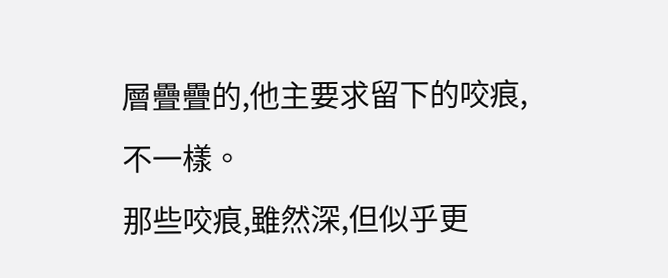層疊疊的,他主要求留下的咬痕,不一樣。
那些咬痕,雖然深,但似乎更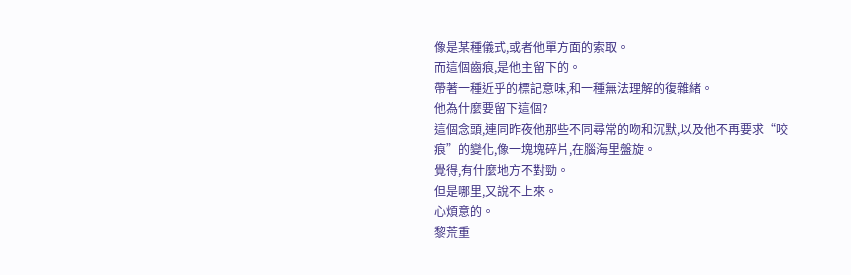像是某種儀式,或者他單方面的索取。
而這個齒痕,是他主留下的。
帶著一種近乎的標記意味,和一種無法理解的復雜緒。
他為什麼要留下這個?
這個念頭,連同昨夜他那些不同尋常的吻和沉默,以及他不再要求“咬痕”的變化,像一塊塊碎片,在腦海里盤旋。
覺得,有什麼地方不對勁。
但是哪里,又說不上來。
心煩意的。
黎荒重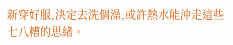新穿好服,決定去洗個澡,或許熱水能沖走這些七八糟的思緒。